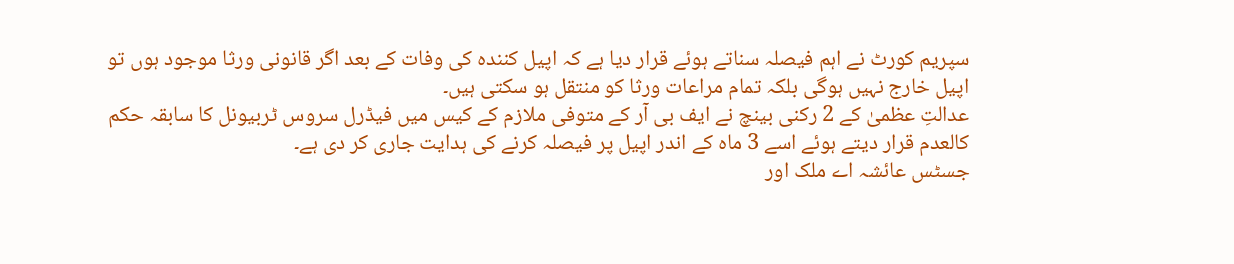سپریم کورٹ نے اہم فیصلہ سناتے ہوئے قرار دیا ہے کہ اپیل کنندہ کی وفات کے بعد اگر قانونی ورثا موجود ہوں تو اپیل خارج نہیں ہوگی بلکہ تمام مراعات ورثا کو منتقل ہو سکتی ہیں۔
عدالتِ عظمیٰ کے 2 رکنی بینچ نے ایف بی آر کے متوفی ملازم کے کیس میں فیڈرل سروس ٹربیونل کا سابقہ حکم کالعدم قرار دیتے ہوئے اسے 3 ماہ کے اندر اپیل پر فیصلہ کرنے کی ہدایت جاری کر دی ہے۔
جسٹس عائشہ اے ملک اور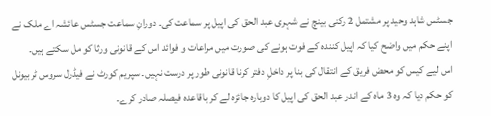جسٹس شاہد وحید پر مشتمل 2 رکنی بینچ نے شہری عبد الحق کی اپیل پر سماعت کی۔ دورانِ سماعت جسٹس عائشہ اے ملک نے اپنے حکم میں واضح کیا کہ اپیل کنندہ کے فوت ہونے کی صورت میں مراعات و فوائد اس کے قانونی ورثا کو مل سکتے ہیں۔
اس لیے کیس کو محض فریق کے انتقال کی بنا پر داخلِ دفتر کرنا قانونی طور پر درست نہیں۔ سپریم کورٹ نے فیڈرل سروس ٹربیونل کو حکم دیا کہ وہ 3 ماہ کے اندر عبد الحق کی اپیل کا دوبارہ جائزہ لے کر باقاعدہ فیصلہ صادر کرے۔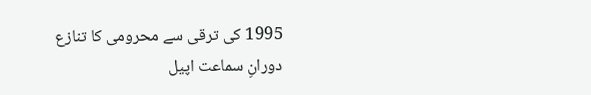1995 کی ترقی سے محرومی کا تنازع
دورانِ سماعت اپیل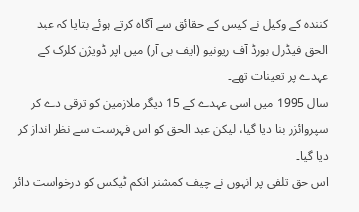کنندہ کے وکیل نے کیس کے حقائق سے آگاہ کرتے ہوئے بتایا کہ عبد الحق فیڈرل بورڈ آف ریونیو (ایف بی آر) میں اپر ڈویژن کلرک کے عہدے پر تعینات تھے۔
سال 1995 میں اسی عہدے کے 15 دیگر ملازمین کو ترقی دے کر سپروائزر بنا دیا گیا، لیکن عبد الحق کو اس فہرست سے نظر انداز کر دیا گیا۔
اس حق تلفی پر انہوں نے چیف کمشنر انکم ٹیکس کو درخواست دائر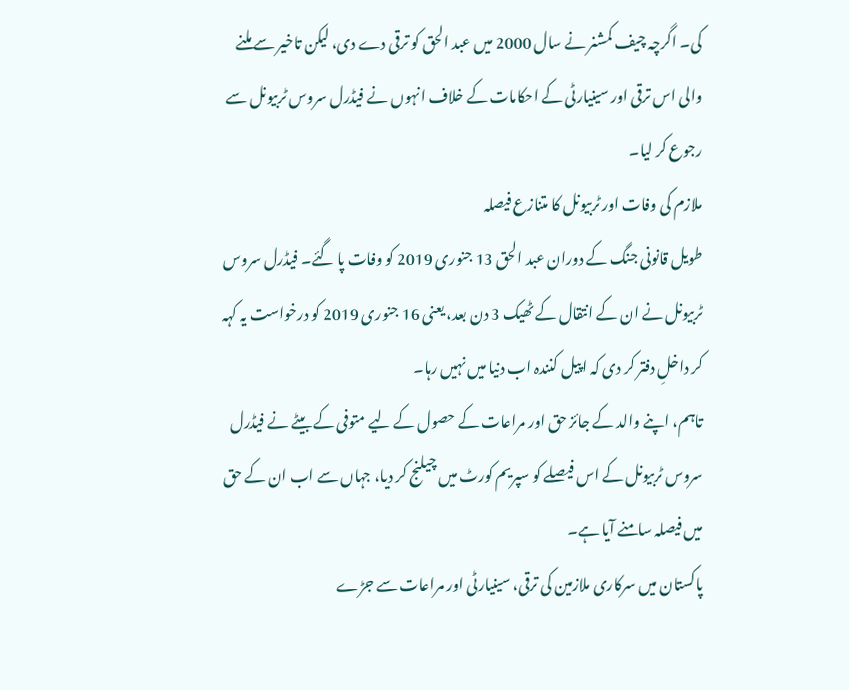کی۔ اگرچہ چیف کمشنر نے سال 2000 میں عبد الحق کو ترقی دے دی، لیکن تاخیر سے ملنے والی اس ترقی اور سینیارٹی کے احکامات کے خلاف انہوں نے فیڈرل سروس ٹربیونل سے رجوع کر لیا۔
ملازم کی وفات اور ٹربیونل کا متنازع فیصلہ
طویل قانونی جنگ کے دوران عبد الحق 13 جنوری 2019 کو وفات پا گئے۔ فیڈرل سروس ٹربیونل نے ان کے انتقال کے ٹھیک 3 دن بعد، یعنی 16 جنوری 2019 کو درخواست یہ کہہ کر داخلِ دفتر کر دی کہ اپیل کنندہ اب دنیا میں نہیں رہا۔
تاہم، اپنے والد کے جائز حق اور مراعات کے حصول کے لیے متوفی کے بیٹے نے فیڈرل سروس ٹربیونل کے اس فیصلے کو سپریم کورٹ میں چیلنج کر دیا، جہاں سے اب ان کے حق میں فیصلہ سامنے آیا ہے۔
پاکستان میں سرکاری ملازمین کی ترقی، سینیارٹی اور مراعات سے جڑے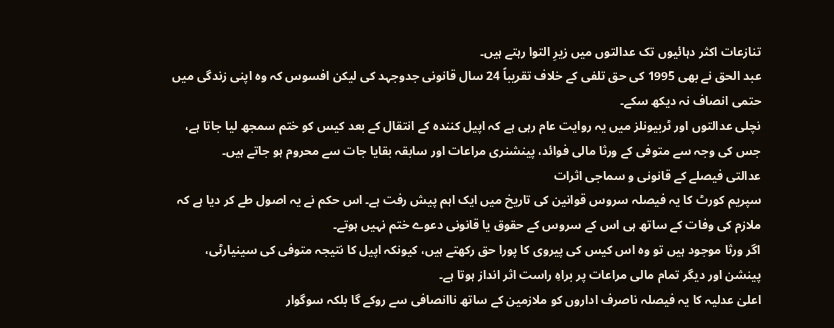تنازعات اکثر دہائیوں تک عدالتوں میں زیرِ التوا رہتے ہیں۔
عبد الحق نے بھی 1995 کی حق تلفی کے خلاف تقریباً 24 سال قانونی جدوجہد کی لیکن افسوس کہ وہ اپنی زندگی میں حتمی انصاف نہ دیکھ سکے۔
نچلی عدالتوں اور ٹربیونلز میں یہ روایت عام رہی ہے کہ اپیل کنندہ کے انتقال کے بعد کیس کو ختم سمجھ لیا جاتا ہے، جس کی وجہ سے متوفی کے ورثا مالی فوائد، پینشنری مراعات اور سابقہ بقایا جات سے محروم ہو جاتے ہیں۔
عدالتی فیصلے کے قانونی و سماجی اثرات
سپریم کورٹ کا یہ فیصلہ سروس قوانین کی تاریخ میں ایک اہم پیش رفت ہے۔ اس حکم نے یہ اصول طے کر دیا ہے کہ ملازم کی وفات کے ساتھ ہی اس کے سروس کے حقوق یا قانونی دعوے ختم نہیں ہوتے۔
اگر ورثا موجود ہیں تو وہ اس کیس کی پیروی کا پورا حق رکھتے ہیں، کیونکہ اپیل کا نتیجہ متوفی کی سینیارٹی، پینشن اور دیگر تمام مالی مراعات پر براہِ راست اثر انداز ہوتا ہے۔
اعلیٰ عدلیہ کا یہ فیصلہ ناصرف اداروں کو ملازمین کے ساتھ ناانصافی سے روکے گا بلکہ سوگوار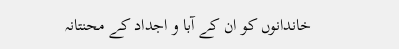خاندانوں کو ان کے آبا و اجداد کے محنتانہ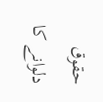حقوق دلوانے کا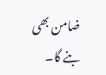ضامن بھی بنے گا۔